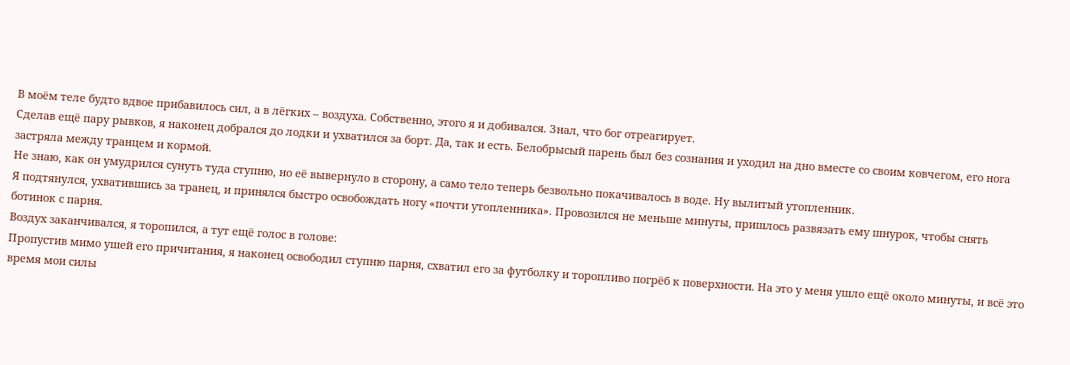В моём теле будто вдвое прибавилось сил, а в лёгких – воздуха. Собственно, этого я и добивался. Знал, что бог отреагирует.
Сделав ещё пару рывков, я наконец добрался до лодки и ухватился за борт. Да, так и есть. Белобрысый парень был без сознания и уходил на дно вместе со своим ковчегом, его нога застряла между транцем и кормой.
Не знаю, как он умудрился сунуть туда ступню, но её вывернуло в сторону, а само тело теперь безвольно покачивалось в воде. Ну вылитый утопленник.
Я подтянулся, ухватившись за транец, и принялся быстро освобождать ногу «почти утопленника». Провозился не меньше минуты, пришлось развязать ему шнурок, чтобы снять ботинок с парня.
Воздух заканчивался, я торопился, а тут ещё голос в голове:
Пропустив мимо ушей его причитания, я наконец освободил ступню парня, схватил его за футболку и торопливо погрёб к поверхности. На это у меня ушло ещё около минуты, и всё это время мои силы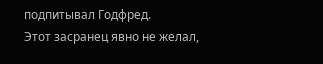подпитывал Годфред.
Этот засранец явно не желал,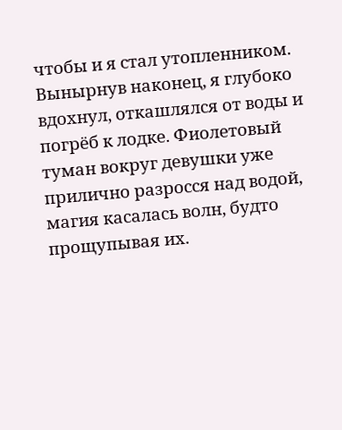чтобы и я стал утопленником.
Вынырнув наконец, я глубоко вдохнул, откашлялся от воды и погрёб к лодке. Фиолетовый туман вокруг девушки уже прилично разросся над водой, магия касалась волн, будто прощупывая их.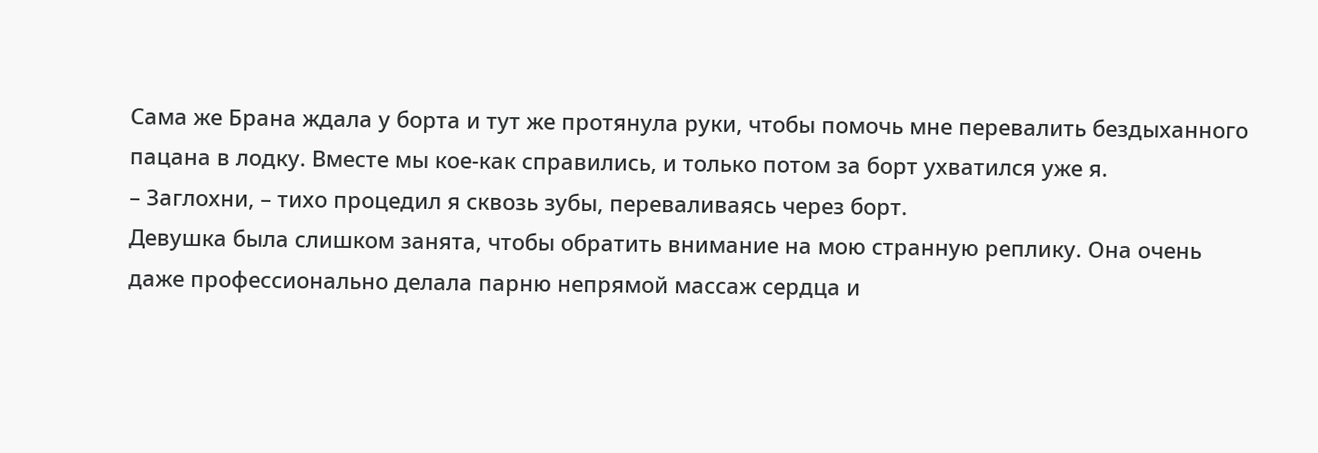Сама же Брана ждала у борта и тут же протянула руки, чтобы помочь мне перевалить бездыханного пацана в лодку. Вместе мы кое-как справились, и только потом за борт ухватился уже я.
– Заглохни, – тихо процедил я сквозь зубы, переваливаясь через борт.
Девушка была слишком занята, чтобы обратить внимание на мою странную реплику. Она очень даже профессионально делала парню непрямой массаж сердца и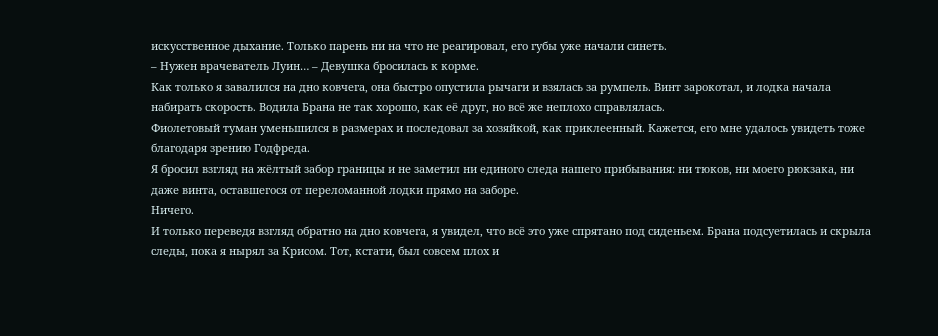искусственное дыхание. Только парень ни на что не реагировал, его губы уже начали синеть.
– Нужен врачеватель Луин… – Девушка бросилась к корме.
Как только я завалился на дно ковчега, она быстро опустила рычаги и взялась за румпель. Винт зарокотал, и лодка начала набирать скорость. Водила Брана не так хорошо, как её друг, но всё же неплохо справлялась.
Фиолетовый туман уменьшился в размерах и последовал за хозяйкой, как приклеенный. Кажется, его мне удалось увидеть тоже благодаря зрению Годфреда.
Я бросил взгляд на жёлтый забор границы и не заметил ни единого следа нашего прибывания: ни тюков, ни моего рюкзака, ни даже винта, оставшегося от переломанной лодки прямо на заборе.
Ничего.
И только переведя взгляд обратно на дно ковчега, я увидел, что всё это уже спрятано под сиденьем. Брана подсуетилась и скрыла следы, пока я нырял за Крисом. Тот, кстати, был совсем плох и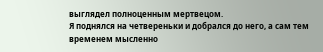выглядел полноценным мертвецом.
Я поднялся на четвереньки и добрался до него, а сам тем временем мысленно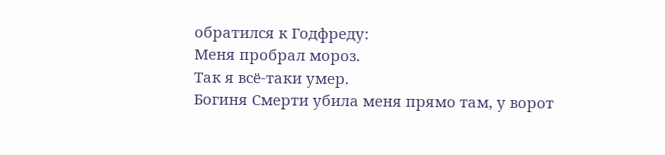обратился к Годфреду:
Меня пробрал мороз.
Так я всё-таки умер.
Богиня Смерти убила меня прямо там, у ворот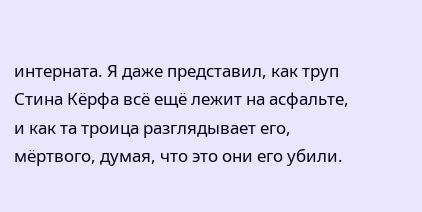интерната. Я даже представил, как труп Стина Кёрфа всё ещё лежит на асфальте, и как та троица разглядывает его, мёртвого, думая, что это они его убили.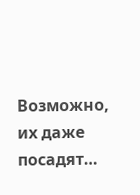Возможно, их даже посадят…